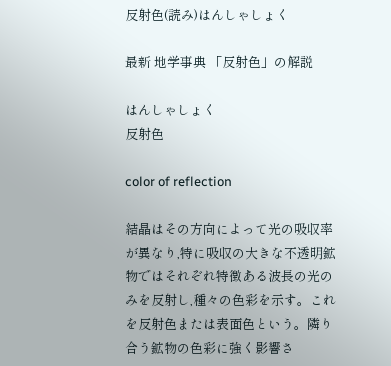反射色(読み)はんしゃしょく

最新 地学事典 「反射色」の解説

はんしゃしょく
反射色

color of reflection

結晶はその方向によって光の吸収率が異なり,特に吸収の大きな不透明鉱物ではそれぞれ特徴ある波長の光のみを反射し,種々の色彩を示す。これを反射色または表面色という。隣り合う鉱物の色彩に強く影響さ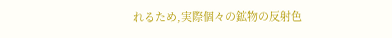れるため,実際個々の鉱物の反射色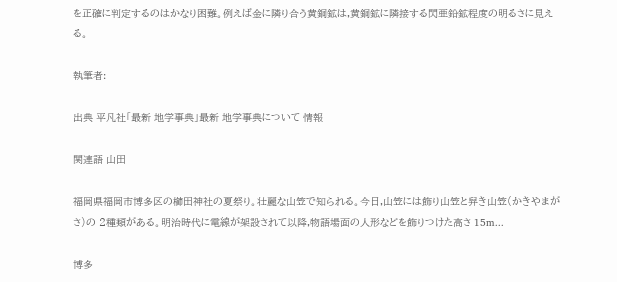を正確に判定するのはかなり困難。例えば金に隣り合う黄銅鉱は,黄銅鉱に隣接する閃亜鉛鉱程度の明るさに見える。

執筆者:

出典 平凡社「最新 地学事典」最新 地学事典について 情報

関連語 山田

福岡県福岡市博多区の櫛田神社の夏祭り。壮麗な山笠で知られる。今日,山笠には飾り山笠と舁き山笠(かきやまがさ)の 2種類がある。明治時代に電線が架設されて以降,物語場面の人形などを飾りつけた高さ 15m...

博多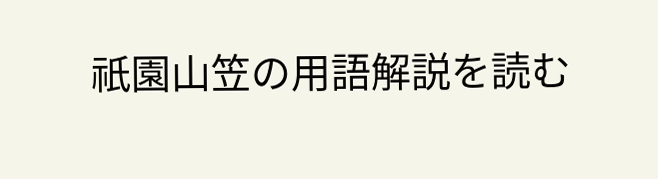祇園山笠の用語解説を読む